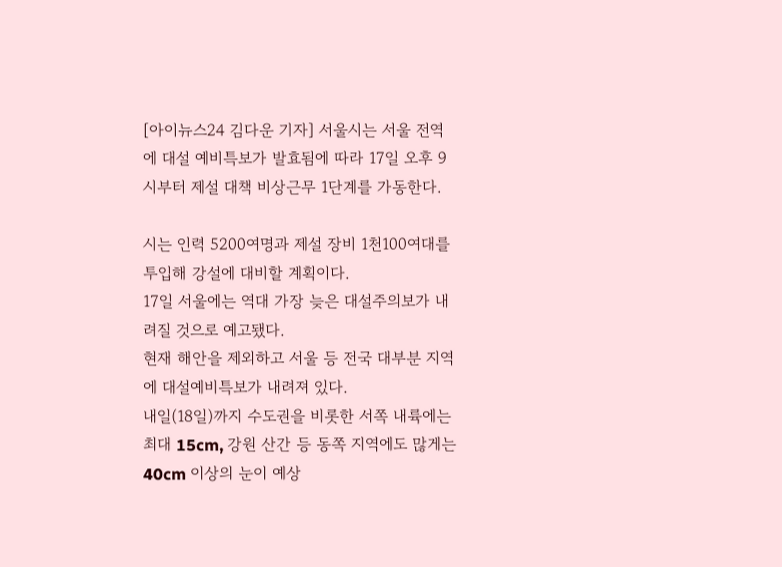[아이뉴스24 김다운 기자] 서울시는 서울 전역에 대설 예비특보가 발효됨에 따라 17일 오후 9시부터 제설 대책 비상근무 1단계를 가동한다.

시는 인력 5200여명과 제설 장비 1천100여대를 투입해 강설에 대비할 계획이다.
17일 서울에는 역대 가장 늦은 대설주의보가 내려질 것으로 예고됐다.
현재 해안을 제외하고 서울 등 전국 대부분 지역에 대설예비특보가 내려져 있다.
내일(18일)까지 수도권을 비롯한 서쪽 내륙에는 최대 15cm, 강원 산간 등 동쪽 지역에도 많게는 40cm 이상의 눈이 예상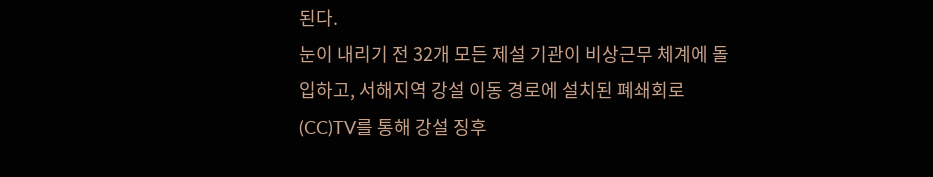된다.
눈이 내리기 전 32개 모든 제설 기관이 비상근무 체계에 돌입하고, 서해지역 강설 이동 경로에 설치된 폐쇄회로(CC)TV를 통해 강설 징후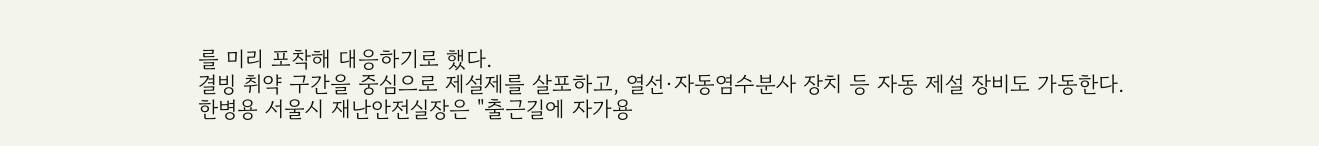를 미리 포착해 대응하기로 했다.
결빙 취약 구간을 중심으로 제설제를 살포하고, 열선·자동염수분사 장치 등 자동 제설 장비도 가동한다.
한병용 서울시 재난안전실장은 "출근길에 자가용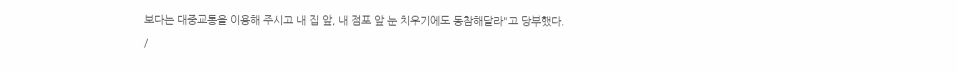보다는 대중교통을 이용해 주시고 내 집 앞, 내 점포 앞 눈 치우기에도 동참해달라"고 당부했다.
/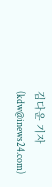김다운 기자(kdw@inews24.com)